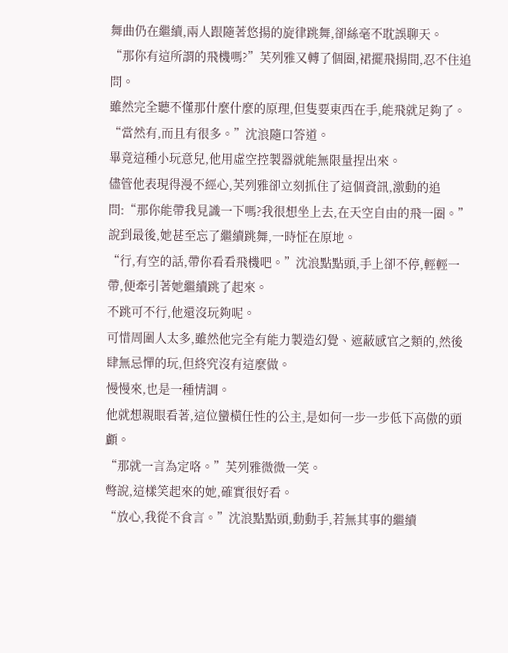舞曲仍在繼續,兩人跟隨著悠揚的旋律跳舞,卻絲毫不耽誤聊天。
“那你有這所謂的飛機嗎?”芙列雅又轉了個圈,裙擺飛揚間,忍不住追問。
雖然完全聽不懂那什麼什麼的原理,但隻要東西在手,能飛就足夠了。
“當然有,而且有很多。”沈浪隨口答道。
畢竟這種小玩意兒,他用虛空控製器就能無限量捏出來。
儘管他表現得漫不經心,芙列雅卻立刻抓住了這個資訊,激動的追問:“那你能帶我見識一下嗎?我很想坐上去,在天空自由的飛一圈。”
說到最後,她甚至忘了繼續跳舞,一時怔在原地。
“行,有空的話,帶你看看飛機吧。”沈浪點點頭,手上卻不停,輕輕一帶,便牽引著她繼續跳了起來。
不跳可不行,他還沒玩夠呢。
可惜周圍人太多,雖然他完全有能力製造幻覺、遮蔽感官之類的,然後肆無忌憚的玩,但終究沒有這麼做。
慢慢來,也是一種情調。
他就想親眼看著,這位蠻橫任性的公主,是如何一步一步低下高傲的頭顱。
“那就一言為定咯。”芙列雅微微一笑。
彆說,這樣笑起來的她,確實很好看。
“放心,我從不食言。”沈浪點點頭,動動手,若無其事的繼續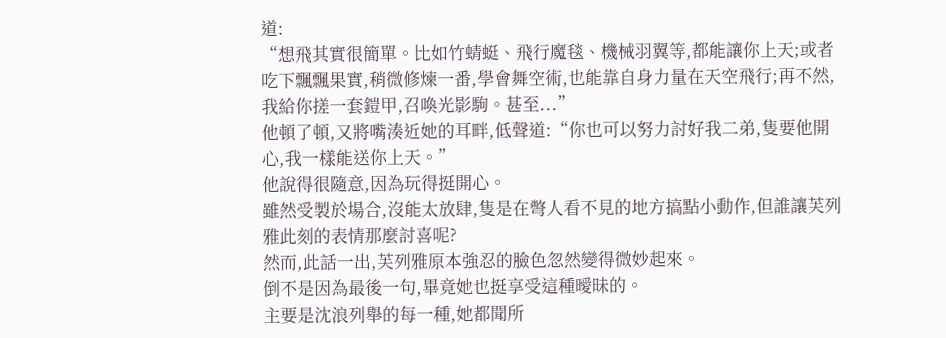道:
“想飛其實很簡單。比如竹蜻蜓、飛行魔毯、機械羽翼等,都能讓你上天;或者吃下飄飄果實,稍微修煉一番,學會舞空術,也能靠自身力量在天空飛行;再不然,我給你搓一套鎧甲,召喚光影駒。甚至...”
他頓了頓,又將嘴湊近她的耳畔,低聲道:“你也可以努力討好我二弟,隻要他開心,我一樣能送你上天。”
他說得很隨意,因為玩得挺開心。
雖然受製於場合,沒能太放肆,隻是在彆人看不見的地方搞點小動作,但誰讓芙列雅此刻的表情那麼討喜呢?
然而,此話一出,芙列雅原本強忍的臉色忽然變得微妙起來。
倒不是因為最後一句,畢竟她也挺享受這種曖昧的。
主要是沈浪列舉的每一種,她都聞所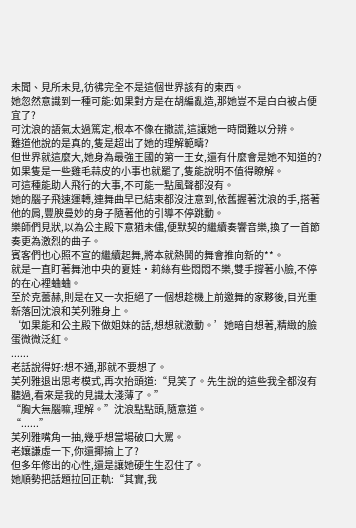未聞、見所未見,彷彿完全不是這個世界該有的東西。
她忽然意識到一種可能:如果對方是在胡編亂造,那她豈不是白白被占便宜了?
可沈浪的語氣太過篤定,根本不像在撒謊,這讓她一時間難以分辨。
難道他說的是真的,隻是超出了她的理解範疇?
但世界就這麼大,她身為最強王國的第一王女,還有什麼會是她不知道的?
如果隻是一些雞毛蒜皮的小事也就罷了,隻能說明不值得瞭解。
可這種能助人飛行的大事,不可能一點風聲都沒有。
她的腦子飛速運轉,連舞曲早已結束都沒注意到,依舊握著沈浪的手,搭著他的肩,豐腴曼妙的身子隨著他的引導不停跳動。
樂師們見狀,以為公主殿下意猶未儘,便默契的繼續奏響音樂,換了一首節奏更為激烈的曲子。
賓客們也心照不宣的繼續起舞,將本就熱鬨的舞會推向新的**。
就是一直盯著舞池中央的夏娃·莉絲有些悶悶不樂,雙手撐著小臉,不停的在心裡蛐蛐。
至於克蕾赫,則是在又一次拒絕了一個想趁機上前邀舞的家夥後,目光重新落回沈浪和芙列雅身上。
‘如果能和公主殿下做姐妹的話,想想就激動。’她暗自想著,精緻的臉蛋微微泛紅。
......
老話說得好:想不通,那就不要想了。
芙列雅退出思考模式,再次抬頭道:“見笑了。先生說的這些我全都沒有聽過,看來是我的見識太淺薄了。”
“胸大無腦嘛,理解。”沈浪點點頭,隨意道。
“......”
芙列雅嘴角一抽,幾乎想當場破口大罵。
老孃謙虛一下,你還揶揄上了?
但多年修出的心性,還是讓她硬生生忍住了。
她順勢把話題拉回正軌:“其實,我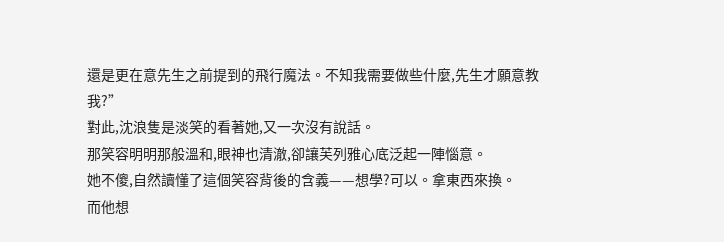還是更在意先生之前提到的飛行魔法。不知我需要做些什麼,先生才願意教我?”
對此,沈浪隻是淡笑的看著她,又一次沒有說話。
那笑容明明那般溫和,眼神也清澈,卻讓芙列雅心底泛起一陣惱意。
她不傻,自然讀懂了這個笑容背後的含義——想學?可以。拿東西來換。
而他想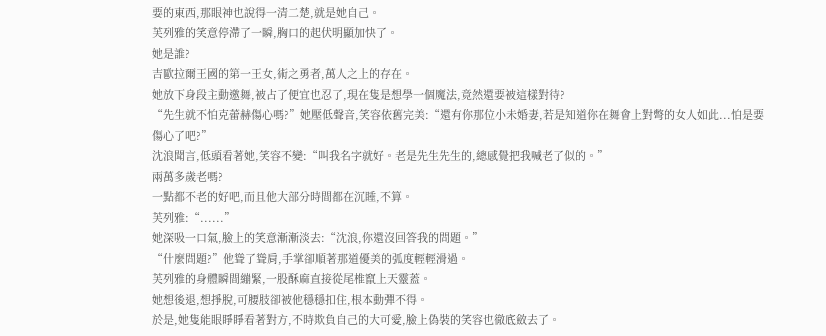要的東西,那眼神也說得一清二楚,就是她自己。
芙列雅的笑意停滯了一瞬,胸口的起伏明顯加快了。
她是誰?
吉歐拉爾王國的第一王女,術之勇者,萬人之上的存在。
她放下身段主動邀舞,被占了便宜也忍了,現在隻是想學一個魔法,竟然還要被這樣對待?
“先生就不怕克蕾赫傷心嗎?”她壓低聲音,笑容依舊完美:“還有你那位小未婚妻,若是知道你在舞會上對彆的女人如此...怕是要傷心了吧?”
沈浪聞言,低頭看著她,笑容不變:“叫我名字就好。老是先生先生的,總感覺把我喊老了似的。”
兩萬多歲老嗎?
一點都不老的好吧,而且他大部分時間都在沉睡,不算。
芙列雅:“......”
她深吸一口氣,臉上的笑意漸漸淡去:“沈浪,你還沒回答我的問題。”
“什麼問題?”他聳了聳肩,手掌卻順著那道優美的弧度輕輕滑過。
芙列雅的身體瞬間繃緊,一股酥麻直接從尾椎竄上天靈蓋。
她想後退,想掙脫,可腰肢卻被他穩穩扣住,根本動彈不得。
於是,她隻能眼睜睜看著對方,不時欺負自己的大可愛,臉上偽裝的笑容也徹底斂去了。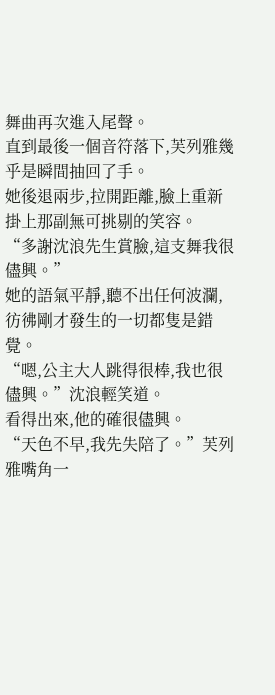舞曲再次進入尾聲。
直到最後一個音符落下,芙列雅幾乎是瞬間抽回了手。
她後退兩步,拉開距離,臉上重新掛上那副無可挑剔的笑容。
“多謝沈浪先生賞臉,這支舞我很儘興。”
她的語氣平靜,聽不出任何波瀾,彷彿剛才發生的一切都隻是錯覺。
“嗯,公主大人跳得很棒,我也很儘興。”沈浪輕笑道。
看得出來,他的確很儘興。
“天色不早,我先失陪了。”芙列雅嘴角一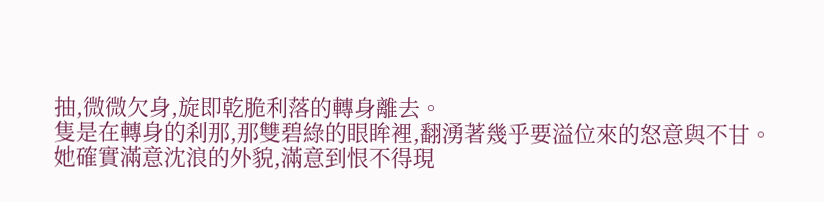抽,微微欠身,旋即乾脆利落的轉身離去。
隻是在轉身的刹那,那雙碧綠的眼眸裡,翻湧著幾乎要溢位來的怒意與不甘。
她確實滿意沈浪的外貌,滿意到恨不得現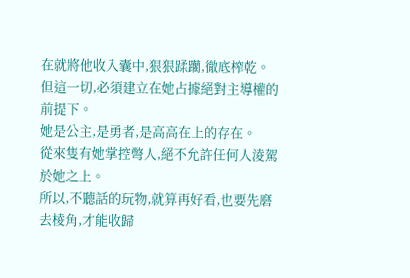在就將他收入囊中,狠狠蹂躪,徹底榨乾。
但這一切,必須建立在她占據絕對主導權的前提下。
她是公主,是勇者,是高高在上的存在。
從來隻有她掌控彆人,絕不允許任何人淩駕於她之上。
所以,不聽話的玩物,就算再好看,也要先磨去棱角,才能收歸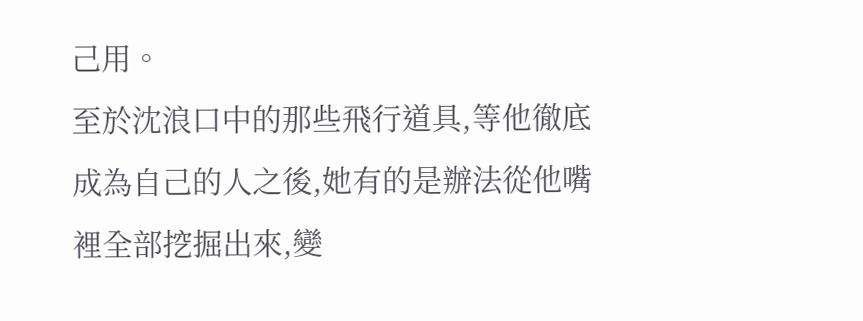己用。
至於沈浪口中的那些飛行道具,等他徹底成為自己的人之後,她有的是辦法從他嘴裡全部挖掘出來,變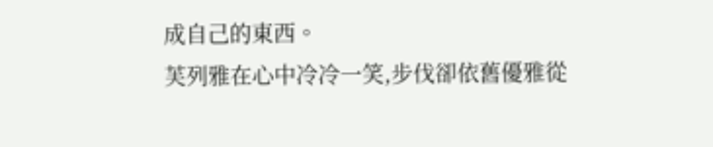成自己的東西。
芙列雅在心中冷冷一笑,步伐卻依舊優雅從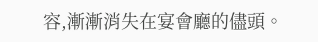容,漸漸消失在宴會廳的儘頭。